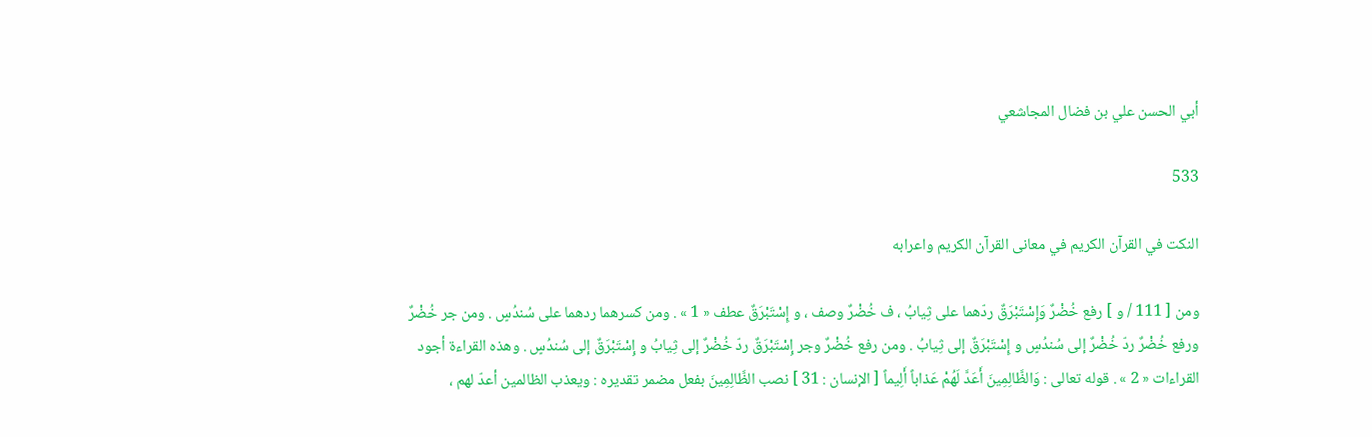أبي الحسن علي بن فضال المجاشعي

533

النكت في القرآن الكريم في معانى القرآن الكريم واعرابه

ومن [ 111 / و ] رفع خُضْرٌ وَإِسْتَبْرَقٌ ردّهما على ثِيابُ ، ف خُضْرٌ وصف ، و إِسْتَبْرَقٌ عطف « 1 » . ومن كسرهما ردهما على سُندُسٍ . ومن جر خُضْرٌ ورفع خُضْرٌ ردّ خُضْرٌ إلى سُندُسٍ و إِسْتَبْرَقٌ إلى ثِيابُ . ومن رفع خُضْرٌ وجر إِسْتَبْرَقٌ ردّ خُضْرٌ إلى ثِيابُ و إِسْتَبْرَقٌ إلى سُندُسٍ . وهذه القراءة أجود القراءات « 2 » . قوله تعالى : وَالظَّالِمِينَ أَعَدَّ لَهُمْ عَذاباً أَلِيماً [ الإنسان : 31 ] نصب الظَّالِمِينَ بفعل مضمر تقديره : ويعذب الظالمين أعدّ لهم ،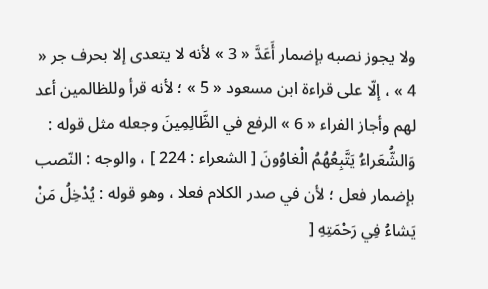ولا يجوز نصبه بإضمار أَعَدَّ « 3 » لأنه لا يتعدى إلا بحرف جر « 4 » ، إلّا على قراءة ابن مسعود « 5 » ؛ لأنه قرأ وللظالمين أعد لهم وأجاز الفراء « 6 » الرفع في الظَّالِمِينَ وجعله مثل قوله : وَالشُّعَراءُ يَتَّبِعُهُمُ الْغاوُونَ [ الشعراء : 224 ] ، والوجه : النّصب بإضمار فعل ؛ لأن في صدر الكلام فعلا ، وهو قوله : يُدْخِلُ مَنْ يَشاءُ فِي رَحْمَتِهِ [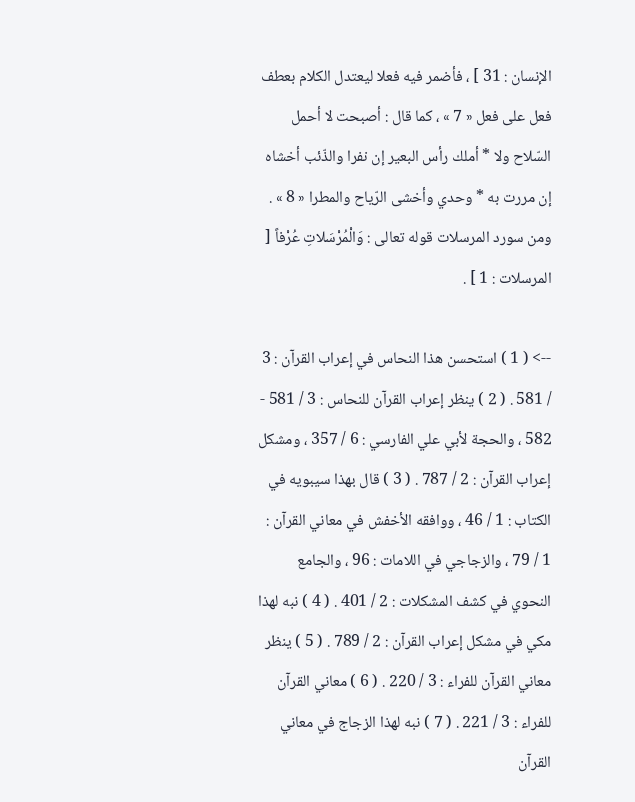الإنسان : 31 ] ، فأضمر فيه فعلا ليعتدل الكلام بعطف فعل على فعل « 7 » ، كما قال : أصبحت لا أحمل السّلاح ولا * أملك رأس البعير إن نفرا والذّئب أخشاه إن مررت به * وحدي وأخشى الرّياح والمطرا « 8 » . ومن سورد المرسلات قوله تعالى : وَالْمُرْسَلاتِ عُرْفاً [ المرسلات : 1 ] .

--> ( 1 ) استحسن هذا النحاس في إعراب القرآن : 3 / 581 . ( 2 ) ينظر إعراب القرآن للنحاس : 3 / 581 - 582 ، والحجة لأبي علي الفارسي : 6 / 357 ، ومشكل إعراب القرآن : 2 / 787 . ( 3 ) قال بهذا سيبويه في الكتاب : 1 / 46 ، ووافقه الأخفش في معاني القرآن : 1 / 79 ، والزجاجي في اللامات : 96 ، والجامع النحوي في كشف المشكلات : 2 / 401 . ( 4 ) نبه لهذا مكي في مشكل إعراب القرآن : 2 / 789 . ( 5 ) ينظر معاني القرآن للفراء : 3 / 220 . ( 6 ) معاني القرآن للفراء : 3 / 221 . ( 7 ) نبه لهذا الزجاج في معاني القرآن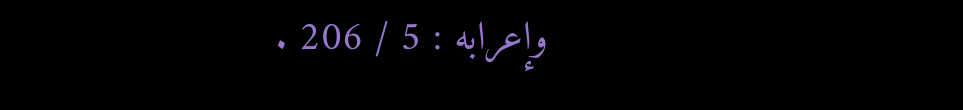وإعرابه : 5 / 206 .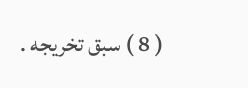( 8 ) سبق تخريجه .